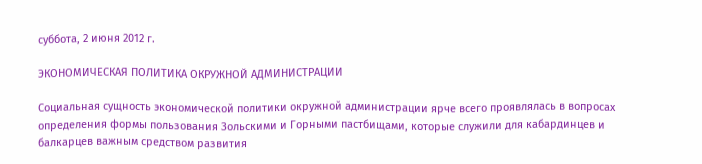суббота, 2 июня 2012 г.

ЭКОНОМИЧЕСКАЯ ПОЛИТИКА ОКРУЖНОЙ АДМИНИСТРАЦИИ

Социальная сущность экономической политики окружной администрации ярче всего проявлялась в вопросах определения формы пользования Зольскими и Горными пастбищами, которые служили для кабардинцев и балкарцев важным средством развития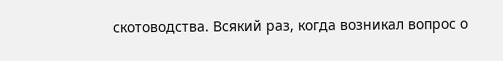скотоводства. Всякий раз, когда возникал вопрос о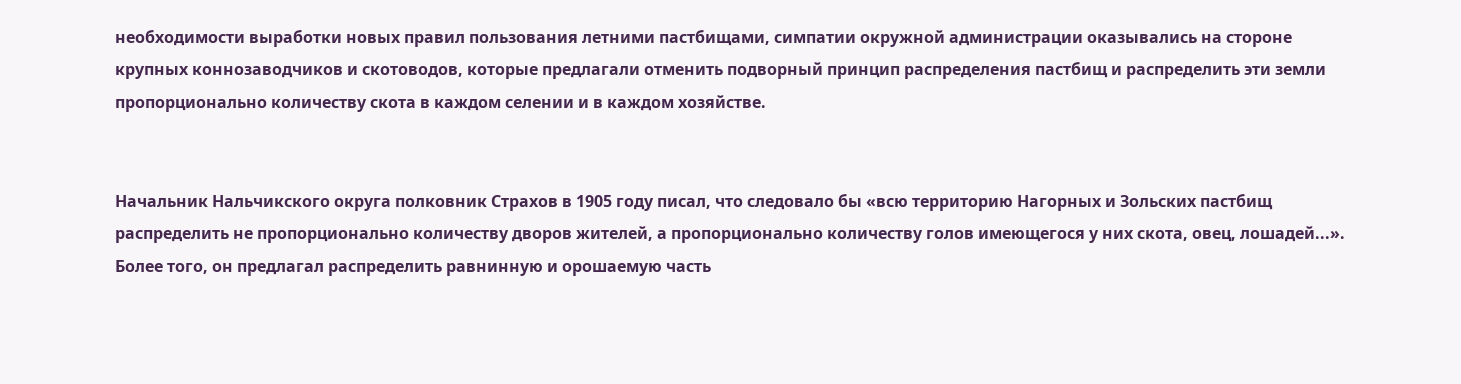необходимости выработки новых правил пользования летними пастбищами, симпатии окружной администрации оказывались на стороне крупных коннозаводчиков и скотоводов, которые предлагали отменить подворный принцип распределения пастбищ и распределить эти земли пропорционально количеству скота в каждом селении и в каждом хозяйстве.


Начальник Нальчикского округа полковник Страхов в 1905 году писал, что следовало бы «всю территорию Нагорных и Зольских пастбищ распределить не пропорционально количеству дворов жителей, а пропорционально количеству голов имеющегося у них скота, овец, лошадей...». Более того, он предлагал распределить равнинную и орошаемую часть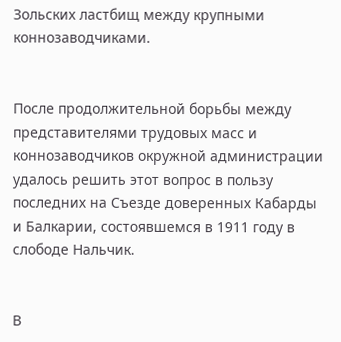Зольских ластбищ между крупными коннозаводчиками.


После продолжительной борьбы между представителями трудовых масс и коннозаводчиков окружной администрации удалось решить этот вопрос в пользу последних на Съезде доверенных Кабарды и Балкарии, состоявшемся в 1911 году в слободе Нальчик.


В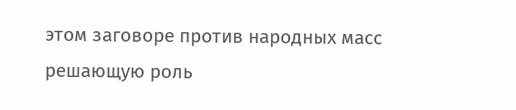этом заговоре против народных масс решающую роль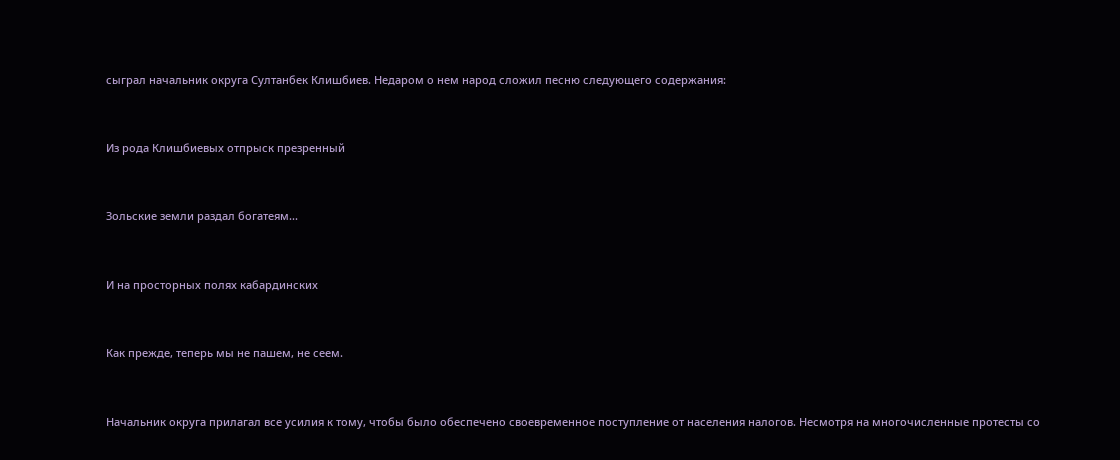сыграл начальник округа Султанбек Клишбиев. Недаром о нем народ сложил песню следующего содержания:


Из рода Клишбиевых отпрыск презренный


Зольские земли раздал богатеям...


И на просторных полях кабардинских


Как прежде, теперь мы не пашем, не сеем.


Начальник округа прилагал все усилия к тому, чтобы было обеспечено своевременное поступление от населения налогов. Несмотря на многочисленные протесты со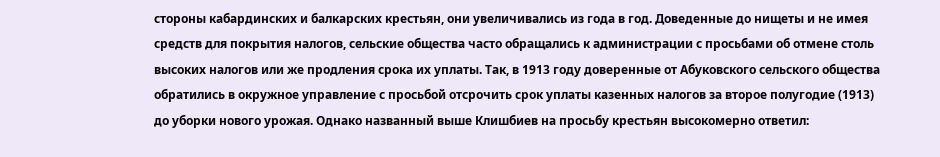стороны кабардинских и балкарских крестьян, они увеличивались из года в год. Доведенные до нищеты и не имея средств для покрытия налогов, сельские общества часто обращались к администрации с просьбами об отмене столь высоких налогов или же продления срока их уплаты. Так, в 1913 году доверенные от Абуковского сельского общества обратились в окружное управление с просьбой отсрочить срок уплаты казенных налогов за второе полугодие (1913) до уборки нового урожая. Однако названный выше Клишбиев на просьбу крестьян высокомерно ответил: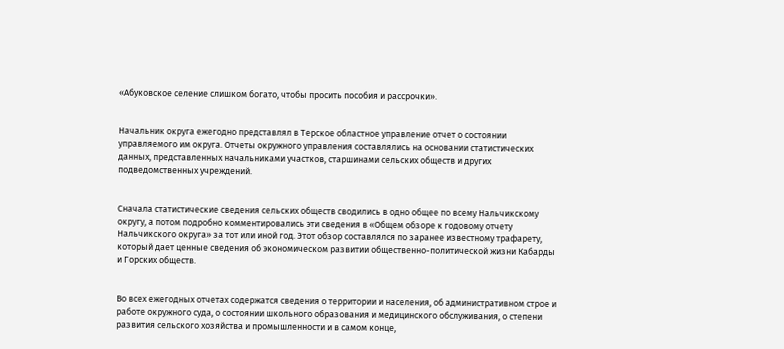«Абуковское селение слишком богато, чтобы просить пособия и рассрочки».


Начальник округа ежегодно представлял в Терское областное управление отчет о состоянии управляемого им округа. Отчеты окружного управления составлялись на основании статистических данных, представленных начальниками участков, старшинами сельских обществ и других подведомственных учреждений.


Сначала статистические сведения сельских обществ сводились в одно общее по всему Нальчикскому округу, а потом подробно комментировались эти сведения в «Общем обзоре к годовому отчету Нальчикского округа» за тот или иной год. Этот обзор составлялся по заранее известному трафарету, который дает ценные сведения об экономическом развитии общественно-политической жизни Кабарды и Горских обществ.


Во всех ежегодных отчетах содержатся сведения о территории и населения, об административном строе и работе окружного суда, о состоянии школьного образования и медицинского обслуживания, о степени развития сельского хозяйства и промышленности и в самом конце,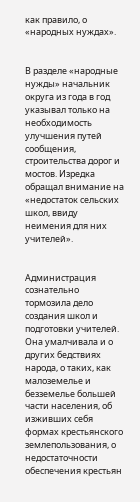как правило, о «народных нуждах».


В разделе «народные нужды» начальник округа из года в год указывал только на необходимость улучшения путей сообщения, строительства дорог и мостов. Изредка обращал внимание на «недостаток сельских школ, ввиду неимения для них учителей».


Администрация сознательно тормозила дело создания школ и подготовки учителей. Она умалчивала и о других бедствиях народа, о таких, как малоземелье и безземелье большей части населения, об изживших себя формах крестьянского землепользования, о недостаточности обеспечения крестьян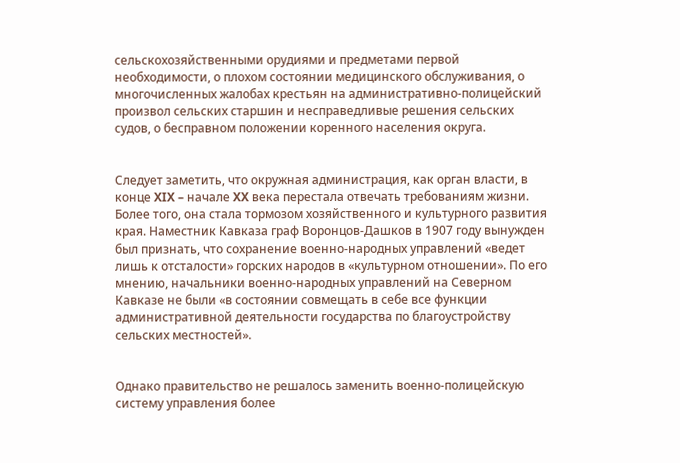сельскохозяйственными орудиями и предметами первой необходимости, о плохом состоянии медицинского обслуживания, о многочисленных жалобах крестьян на административно-полицейский произвол сельских старшин и несправедливые решения сельских судов, о бесправном положении коренного населения округа.


Следует заметить, что окружная администрация, как орган власти, в конце XIX – начале XX века перестала отвечать требованиям жизни. Более того, она стала тормозом хозяйственного и культурного развития края. Наместник Кавказа граф Воронцов-Дашков в 1907 году вынужден был признать, что сохранение военно-народных управлений «ведет лишь к отсталости» горских народов в «культурном отношении». По его мнению, начальники военно-народных управлений на Северном Кавказе не были «в состоянии совмещать в себе все функции административной деятельности государства по благоустройству сельских местностей».


Однако правительство не решалось заменить военно-полицейскую систему управления более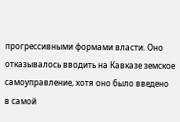прогрессивными формами власти. Оно отказывалось вводить на Кавказе земское самоуправление, хотя оно было введено в самой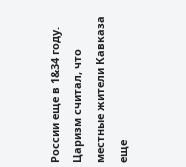России еще в 1&34 году. Царизм считал, что местные жители Кавказа еще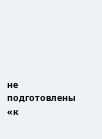не подготовлены «к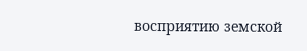восприятию земской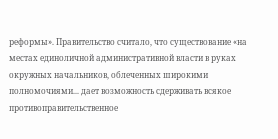реформы». Правительство считало, что существование «на местах единоличной административной власти в руках окружных начальников, облеченных широкими полномочиями... дает возможность сдерживать всякое противоправительственное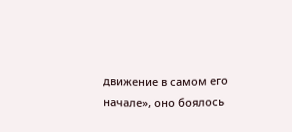движение в самом его начале», оно боялось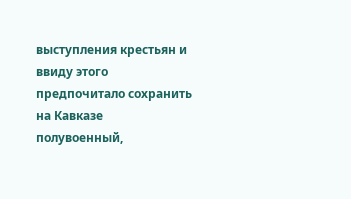выступления крестьян и ввиду этого предпочитало сохранить на Кавказе полувоенный,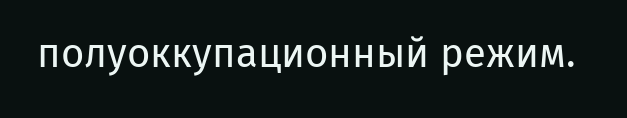полуоккупационный режим.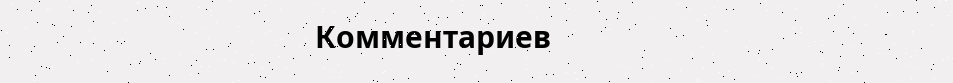Комментариев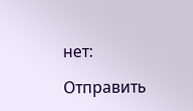нет:

Отправить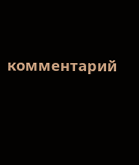комментарий